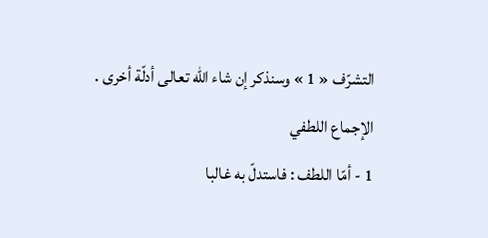التشرّف « 1 » وسنذكر إن شاء اللّه تعالى أدلّة أخرى .
الإجماع اللطفي
1 - أمّا اللطف : فاستدلّ به غالبا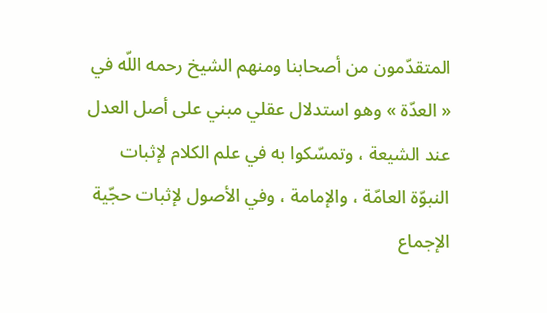المتقدّمون من أصحابنا ومنهم الشيخ رحمه اللّه في « العدّة » وهو استدلال عقلي مبني على أصل العدل عند الشيعة ، وتمسّكوا به في علم الكلام لإثبات النبوّة العامّة ، والإمامة ، وفي الأصول لإثبات حجّية الإجماع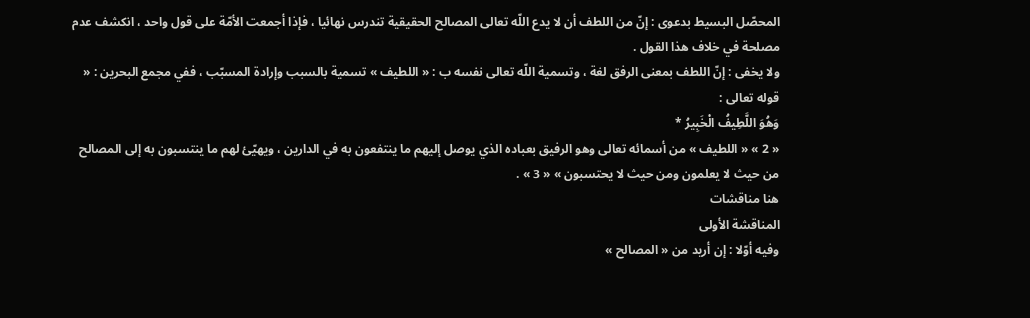المحصّل البسيط بدعوى : إنّ من اللطف أن لا يدع اللّه تعالى المصالح الحقيقية تندرس نهائيا ، فإذا أجمعت الأمّة على قول واحد ، انكشف عدم مصلحة في خلاف هذا القول .
ولا يخفى : إنّ اللطف بمعنى الرفق لغة ، وتسمية اللّه تعالى نفسه ب : « اللطيف » تسمية بالسبب وإرادة المسبّب ، ففي مجمع البحرين : « قوله تعالى :
وَهُوَ اللَّطِيفُ الْخَبِيرُ *
« 2 » « اللطيف » من أسمائه تعالى وهو الرفيق بعباده الذي يوصل إليهم ما ينتفعون به في الدارين ، ويهيّئ لهم ما ينتسبون به إلى المصالح من حيث لا يعلمون ومن حيث لا يحتسبون » « 3 » .
هنا مناقشات
المناقشة الأولى
وفيه أوّلا : إن أريد من « المصالح »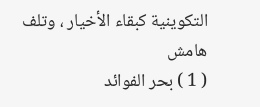التكوينية كبقاء الأخيار ، وتلف
هامش
( 1 ) بحر الفوائد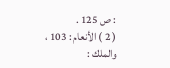: ص 125 .
( 2 ) الأنعام : 103 ، والملك :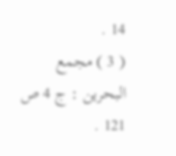14 .
( 3 ) مجمع البحرين : ج 4 ص 121 .